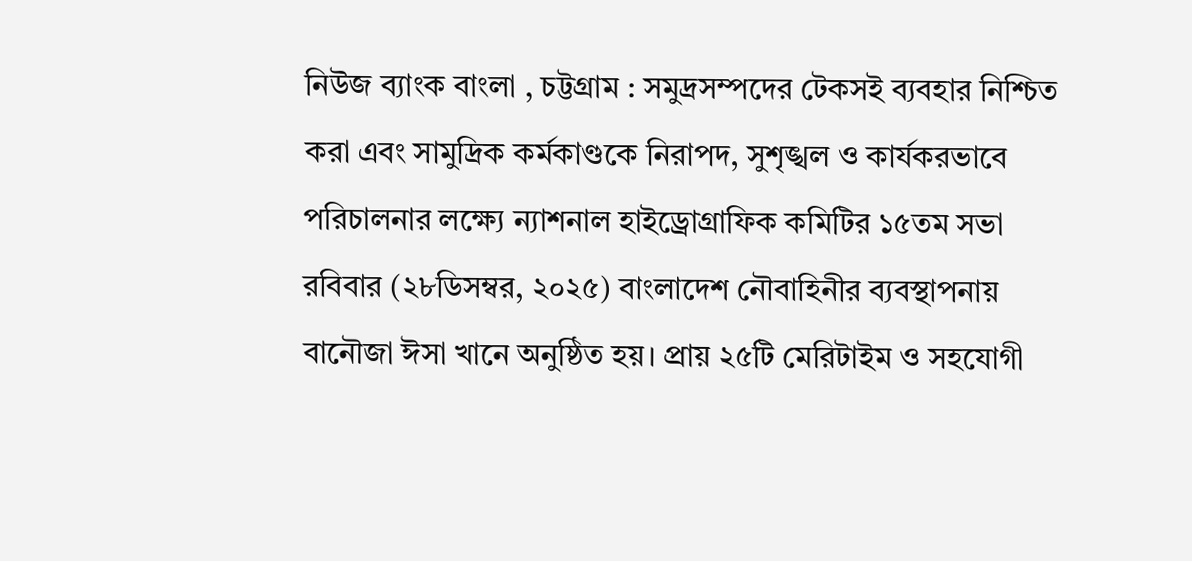নিউজ ব্যাংক বাংলা , চট্টগ্রাম : সমুদ্রসম্পদের টেকসই ব্যবহার নিশ্চিত করা এবং সামুদ্রিক কর্মকাণ্ডকে নিরাপদ, সুশৃঙ্খল ও কার্যকরভাবে পরিচালনার লক্ষ্যে ন্যাশনাল হাইড্রোগ্রাফিক কমিটির ১৫তম সভা রবিবার (২৮ডিসম্বর, ২০২৫) বাংলাদেশ নৌবাহিনীর ব্যবস্থাপনায় বানৌজা ঈসা খানে অনুষ্ঠিত হয়। প্রায় ২৫টি মেরিটাইম ও সহযোগী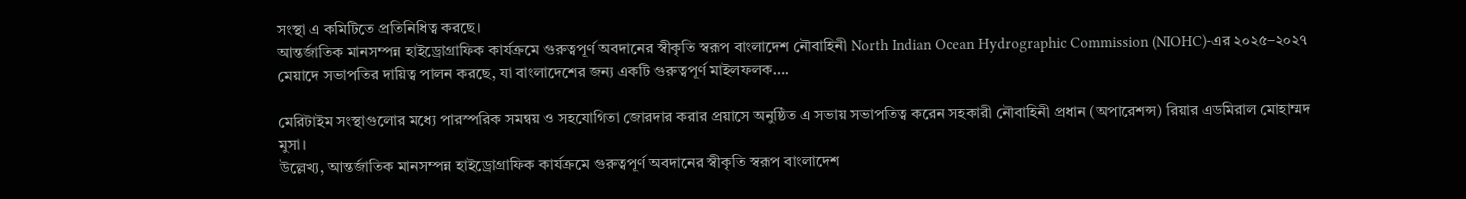সংস্থা এ কমিটিতে প্রতিনিধিত্ব করছে।
আন্তর্জাতিক মানসম্পন্ন হাইড্রোগ্রাফিক কার্যক্রমে গুরুত্বপূর্ণ অবদানের স্বীকৃতি স্বরূপ বাংলাদেশ নৌবাহিনী North Indian Ocean Hydrographic Commission (NIOHC)-এর ২০২৫–২০২৭ মেয়াদে সভাপতির দায়িত্ব পালন করছে, যা বাংলাদেশের জন্য একটি গুরুত্বপূর্ণ মাইলফলক….

মেরিটাইম সংস্থাগুলোর মধ্যে পারস্পরিক সমন্বয় ও সহযোগিতা জোরদার করার প্রয়াসে অনুষ্ঠিত এ সভায় সভাপতিত্ব করেন সহকারী নৌবাহিনী প্রধান (অপারেশন্স) রিয়ার এডমিরাল মোহাম্মদ মুসা।
উল্লেখ্য, আন্তর্জাতিক মানসম্পন্ন হাইড্রোগ্রাফিক কার্যক্রমে গুরুত্বপূর্ণ অবদানের স্বীকৃতি স্বরূপ বাংলাদেশ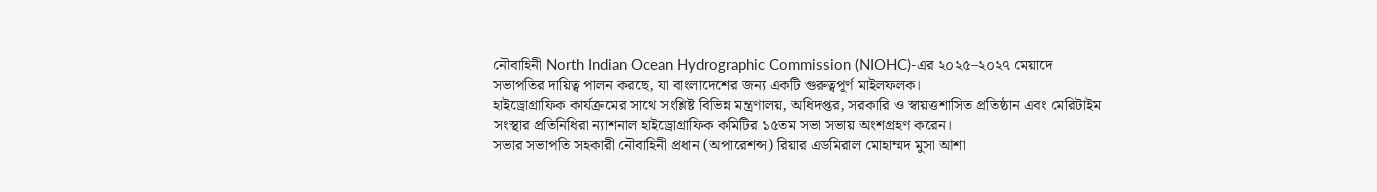নৌবাহিনী North Indian Ocean Hydrographic Commission (NIOHC)-এর ২০২৫–২০২৭ মেয়াদে সভাপতির দায়িত্ব পালন করছে, যা বাংলাদেশের জন্য একটি গুরুত্বপূর্ণ মাইলফলক।
হাইড্রোগ্রাফিক কার্যক্রমের সাথে সংশ্লিষ্ট বিভিন্ন মন্ত্রণালয়, অধিদপ্তর, সরকারি ও স্বায়ত্তশাসিত প্রতিষ্ঠান এবং মেরিটাইম সংস্থার প্রতিনিধিরা ন্যাশনাল হাইড্রোগ্রাফিক কমিটির ১৫তম সভা সভায় অংশগ্রহণ করেন।
সভার সভাপতি সহকারী নৌবাহিনী প্রধান (অপারেশন্স) রিয়ার এডমিরাল মোহাম্মদ মুসা আশা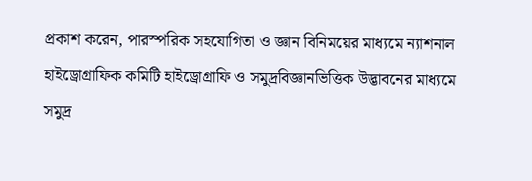প্রকাশ করেন, পারস্পরিক সহযোগিতা ও জ্ঞান বিনিময়ের মাধ্যমে ন্যাশনাল হাইড্রোগ্রাফিক কমিটি হাইড্রোগ্রাফি ও সমুদ্রবিজ্ঞানভিত্তিক উদ্ভাবনের মাধ্যমে সমুদ্র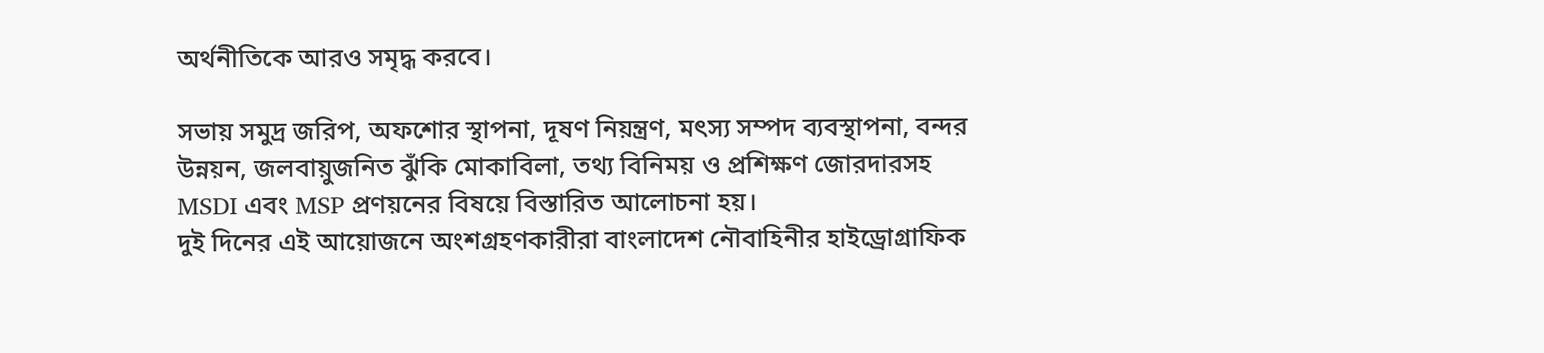অর্থনীতিকে আরও সমৃদ্ধ করবে।

সভায় সমুদ্র জরিপ, অফশোর স্থাপনা, দূষণ নিয়ন্ত্রণ, মৎস্য সম্পদ ব্যবস্থাপনা, বন্দর উন্নয়ন, জলবায়ুজনিত ঝুঁকি মোকাবিলা, তথ্য বিনিময় ও প্রশিক্ষণ জোরদারসহ MSDI এবং MSP প্রণয়নের বিষয়ে বিস্তারিত আলোচনা হয়।
দুই দিনের এই আয়োজনে অংশগ্রহণকারীরা বাংলাদেশ নৌবাহিনীর হাইড্রোগ্রাফিক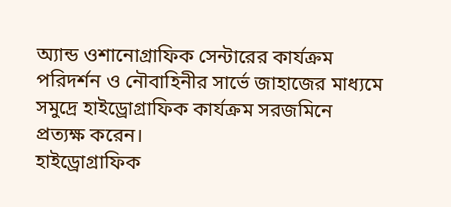অ্যান্ড ওশানোগ্রাফিক সেন্টারের কার্যক্রম পরিদর্শন ও নৌবাহিনীর সার্ভে জাহাজের মাধ্যমে সমুদ্রে হাইড্রোগ্রাফিক কার্যক্রম সরজমিনে প্রত্যক্ষ করেন।
হাইড্রোগ্রাফিক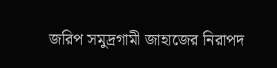জরিপ সমুদ্রগামী জাহাজের নিরাপদ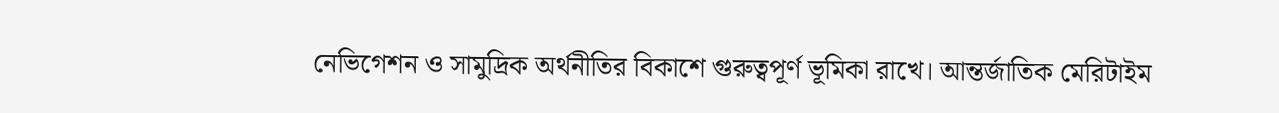নেভিগেশন ও সামুদ্রিক অর্থনীতির বিকাশে গুরুত্বপূর্ণ ভূমিকা রাখে। আন্তর্জাতিক মেরিটাইম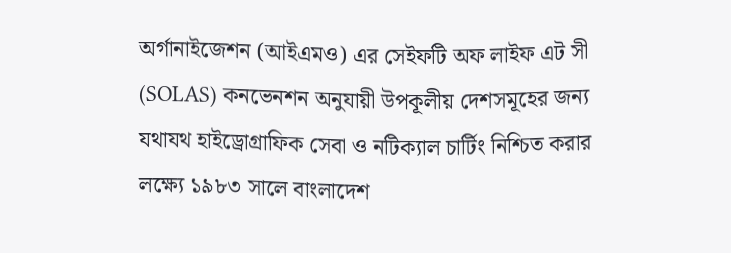অর্গানাইজেশন (আইএমও) এর সেইফটি অফ লাইফ এট সী (SOLAS) কনভেনশন অনুযায়ী উপকূলীয় দেশসমূহের জন্য যথাযথ হাইড্রোগ্রাফিক সেবা ও নটিক্যাল চার্টিং নিশ্চিত করার লক্ষ্যে ১৯৮৩ সালে বাংলাদেশ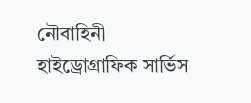নৌবাহিনী হাইড্রোগ্রাফিক সার্ভিস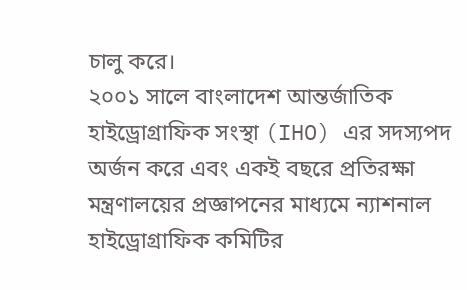চালু করে।
২০০১ সালে বাংলাদেশ আন্তর্জাতিক হাইড্রোগ্রাফিক সংস্থা (IHO) এর সদস্যপদ অর্জন করে এবং একই বছরে প্রতিরক্ষা মন্ত্রণালয়ের প্রজ্ঞাপনের মাধ্যমে ন্যাশনাল হাইড্রোগ্রাফিক কমিটির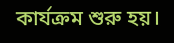কার্যক্রম শুরু হয়।